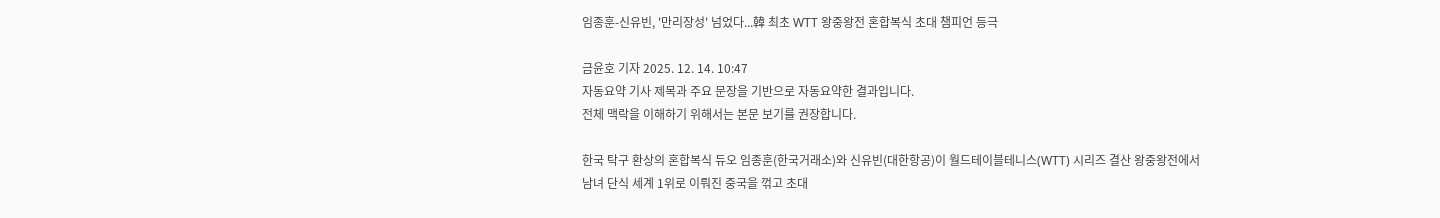임종훈-신유빈, '만리장성' 넘었다...韓 최초 WTT 왕중왕전 혼합복식 초대 챔피언 등극

금윤호 기자 2025. 12. 14. 10:47
자동요약 기사 제목과 주요 문장을 기반으로 자동요약한 결과입니다.
전체 맥락을 이해하기 위해서는 본문 보기를 권장합니다.

한국 탁구 환상의 혼합복식 듀오 임종훈(한국거래소)와 신유빈(대한항공)이 월드테이블테니스(WTT) 시리즈 결산 왕중왕전에서 남녀 단식 세계 1위로 이뤄진 중국을 꺾고 초대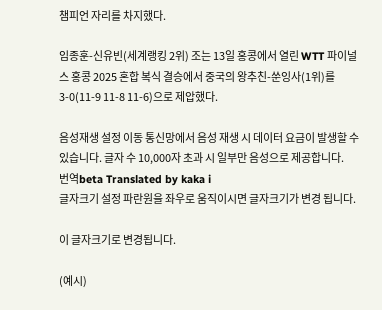챔피언 자리를 차지했다.

임종훈-신유빈(세계랭킹 2위) 조는 13일 홍콩에서 열린 WTT 파이널스 홍콩 2025 혼합 복식 결승에서 중국의 왕추친-쑨잉사(1위)를 3-0(11-9 11-8 11-6)으로 제압했다.

음성재생 설정 이동 통신망에서 음성 재생 시 데이터 요금이 발생할 수 있습니다. 글자 수 10,000자 초과 시 일부만 음성으로 제공합니다.
번역beta Translated by kaka i
글자크기 설정 파란원을 좌우로 움직이시면 글자크기가 변경 됩니다.

이 글자크기로 변경됩니다.

(예시)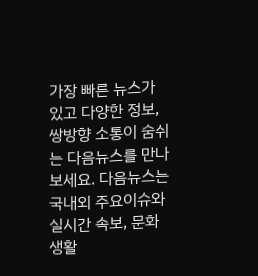가장 빠른 뉴스가 있고 다양한 정보, 쌍방향 소통이 숨쉬는 다음뉴스를 만나보세요. 다음뉴스는 국내외 주요이슈와 실시간 속보, 문화생활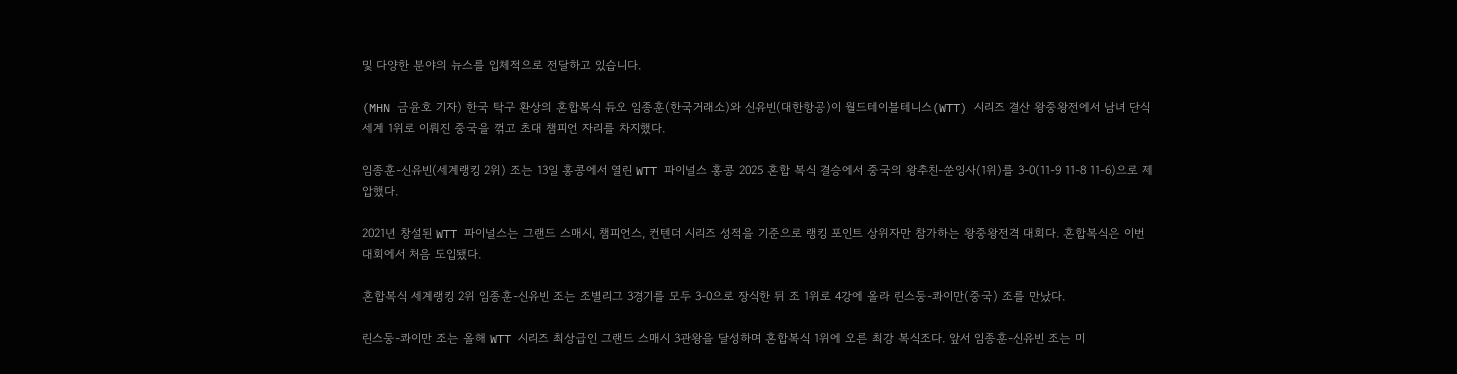및 다양한 분야의 뉴스를 입체적으로 전달하고 있습니다.

(MHN 금윤호 기자) 한국 탁구 환상의 혼합복식 듀오 임종훈(한국거래소)와 신유빈(대한항공)이 월드테이블테니스(WTT) 시리즈 결산 왕중왕전에서 남녀 단식 세계 1위로 이뤄진 중국을 꺾고 초대 챔피언 자리를 차지했다.

임종훈-신유빈(세계랭킹 2위) 조는 13일 홍콩에서 열린 WTT 파이널스 홍콩 2025 혼합 복식 결승에서 중국의 왕추친-쑨잉사(1위)를 3-0(11-9 11-8 11-6)으로 제압했다.

2021년 창설된 WTT 파이널스는 그랜드 스매시, 챔피언스, 컨텐더 시리즈 성적을 기준으로 랭킹 포인트 상위자만 참가하는 왕중왕전격 대회다. 혼합복식은 이번 대회에서 처음 도입됐다.

혼합복식 세계랭킹 2위 임종훈-신유빈 조는 조별리그 3경기를 모두 3-0으로 장식한 뒤 조 1위로 4강에 올라 린스둥-콰이만(중국) 조를 만났다.

린스둥-콰이만 조는 올해 WTT 시리즈 최상급인 그랜드 스매시 3관왕을 달성하며 혼합복식 1위에 오른 최강 복식조다. 앞서 임종훈-신유빈 조는 미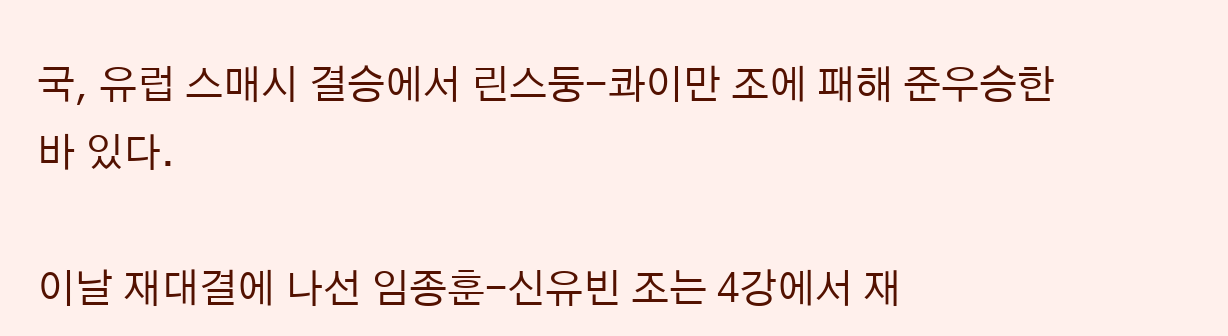국, 유럽 스매시 결승에서 린스둥-콰이만 조에 패해 준우승한 바 있다.

이날 재대결에 나선 임종훈-신유빈 조는 4강에서 재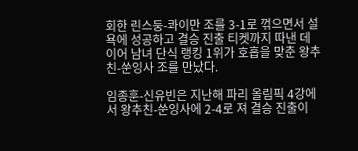회한 린스둥-콰이만 조를 3-1로 꺾으면서 설욕에 성공하고 결승 진출 티켓까지 따낸 데 이어 남녀 단식 랭킹 1위가 호흡을 맞춘 왕추친-쑨잉사 조를 만났다.

임종훈-신유빈은 지난해 파리 올림픽 4강에서 왕추친-쑨잉사에 2-4로 져 결승 진출이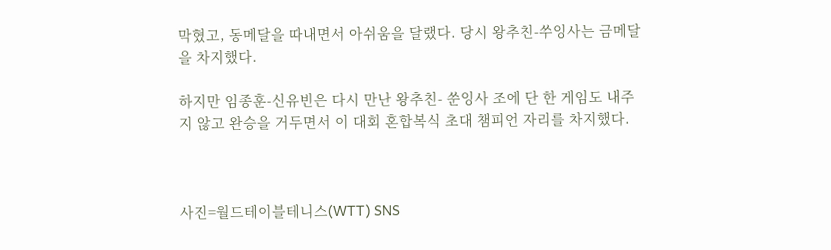막혔고, 동메달을 따내면서 아쉬움을 달랬다. 당시 왕추친-쑤잉사는 금메달을 차지했다.

하지만 임종훈-신유빈은 다시 만난 왕추친- 쑨잉사 조에 단 한 게임도 내주지 않고 완승을 거두면서 이 대회 혼합복식 초대 챔피언 자리를 차지했다.



사진=월드테이블테니스(WTT) SNS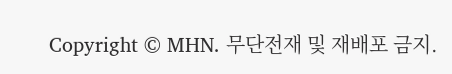Copyright © MHN. 무단전재 및 재배포 금지.